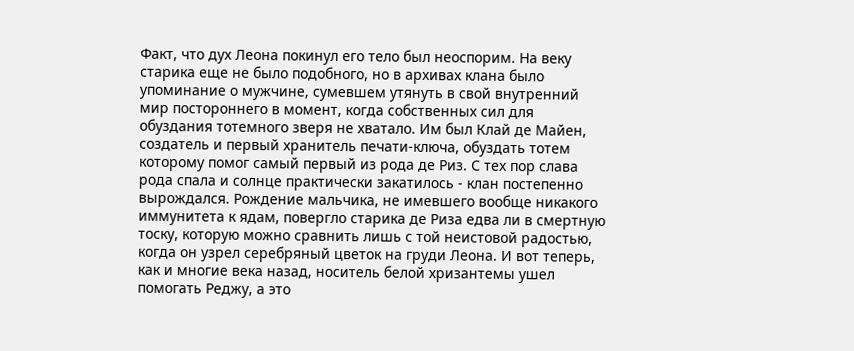Факт, что дух Леона покинул его тело был неоспорим. На веку старика еще не было подобного, но в архивах клана было упоминание о мужчине, сумевшем утянуть в свой внутренний мир постороннего в момент, когда собственных сил для обуздания тотемного зверя не хватало. Им был Клай де Майен, создатель и первый хранитель печати-ключа, обуздать тотем которому помог самый первый из рода де Риз. С тех пор слава рода спала и солнце практически закатилось - клан постепенно вырождался. Рождение мальчика, не имевшего вообще никакого иммунитета к ядам, повергло старика де Риза едва ли в смертную тоску, которую можно сравнить лишь с той неистовой радостью, когда он узрел серебряный цветок на груди Леона. И вот теперь, как и многие века назад, носитель белой хризантемы ушел помогать Реджу, а это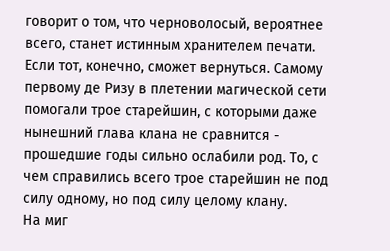говорит о том, что черноволосый, вероятнее всего, станет истинным хранителем печати. Если тот, конечно, сможет вернуться. Самому первому де Ризу в плетении магической сети помогали трое старейшин, с которыми даже нынешний глава клана не сравнится - прошедшие годы сильно ослабили род. То, с чем справились всего трое старейшин не под силу одному, но под силу целому клану.
На миг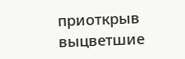приоткрыв выцветшие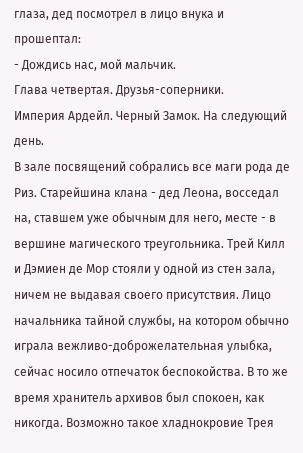глаза, дед посмотрел в лицо внука и прошептал:
- Дождись нас, мой мальчик.
Глава четвертая. Друзья-соперники.
Империя Ардейл. Черный Замок. На следующий день.
В зале посвящений собрались все маги рода де Риз. Старейшина клана - дед Леона, восседал на, ставшем уже обычным для него, месте - в вершине магического треугольника. Трей Килл и Дэмиен де Мор стояли у одной из стен зала, ничем не выдавая своего присутствия. Лицо начальника тайной службы, на котором обычно играла вежливо-доброжелательная улыбка, сейчас носило отпечаток беспокойства. В то же время хранитель архивов был спокоен, как никогда. Возможно такое хладнокровие Трея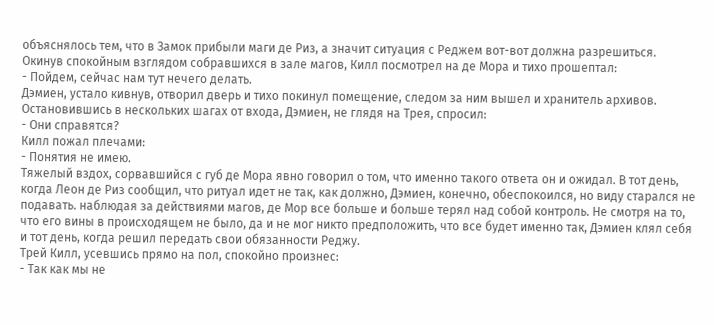объяснялось тем, что в Замок прибыли маги де Риз, а значит ситуация с Реджем вот-вот должна разрешиться. Окинув спокойным взглядом собравшихся в зале магов, Килл посмотрел на де Мора и тихо прошептал:
- Пойдем, сейчас нам тут нечего делать.
Дэмиен, устало кивнув, отворил дверь и тихо покинул помещение, следом за ним вышел и хранитель архивов. Остановившись в нескольких шагах от входа, Дэмиен, не глядя на Трея, спросил:
- Они справятся?
Килл пожал плечами:
- Понятия не имею.
Тяжелый вздох, сорвавшийся с губ де Мора явно говорил о том, что именно такого ответа он и ожидал. В тот день, когда Леон де Риз сообщил, что ритуал идет не так, как должно, Дэмиен, конечно, обеспокоился, но виду старался не подавать. наблюдая за действиями магов, де Мор все больше и больше терял над собой контроль. Не смотря на то, что его вины в происходящем не было, да и не мог никто предположить, что все будет именно так, Дэмиен клял себя и тот день, когда решил передать свои обязанности Реджу.
Трей Килл, усевшись прямо на пол, спокойно произнес:
- Так как мы не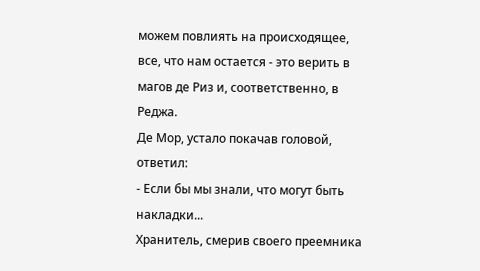можем повлиять на происходящее, все, что нам остается - это верить в магов де Риз и, соответственно, в Реджа.
Де Мор, устало покачав головой, ответил:
- Если бы мы знали, что могут быть накладки...
Хранитель, смерив своего преемника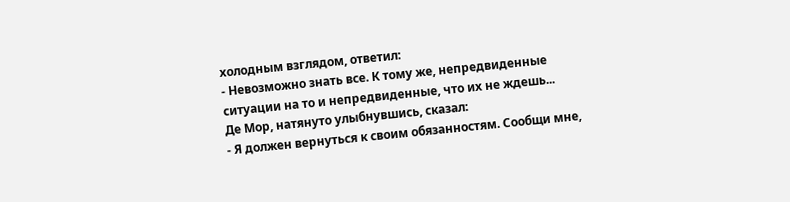холодным взглядом, ответил:
- Невозможно знать все. К тому же, непредвиденные ситуации на то и непредвиденные, что их не ждешь...
Де Мор, натянуто улыбнувшись, сказал:
- Я должен вернуться к своим обязанностям. Сообщи мне,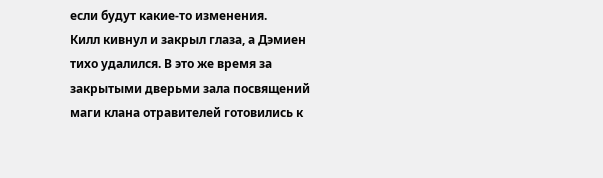если будут какие-то изменения.
Килл кивнул и закрыл глаза, а Дэмиен тихо удалился. В это же время за закрытыми дверьми зала посвящений маги клана отравителей готовились к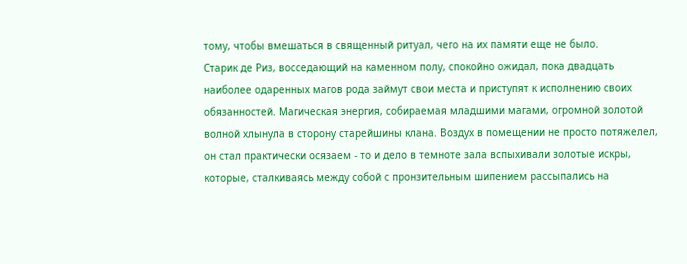тому, чтобы вмешаться в священный ритуал, чего на их памяти еще не было.
Старик де Риз, восседающий на каменном полу, спокойно ожидал, пока двадцать наиболее одаренных магов рода займут свои места и приступят к исполнению своих обязанностей. Магическая энергия, собираемая младшими магами, огромной золотой волной хлынула в сторону старейшины клана. Воздух в помещении не просто потяжелел, он стал практически осязаем - то и дело в темноте зала вспыхивали золотые искры, которые, сталкиваясь между собой с пронзительным шипением рассыпались на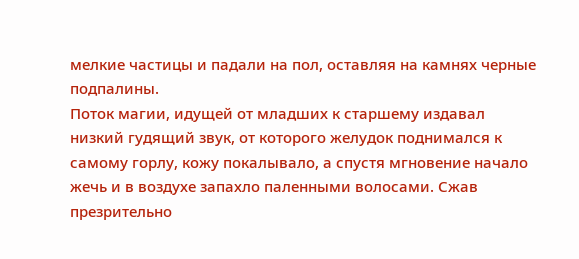мелкие частицы и падали на пол, оставляя на камнях черные подпалины.
Поток магии, идущей от младших к старшему издавал низкий гудящий звук, от которого желудок поднимался к самому горлу, кожу покалывало, а спустя мгновение начало жечь и в воздухе запахло паленными волосами. Сжав презрительно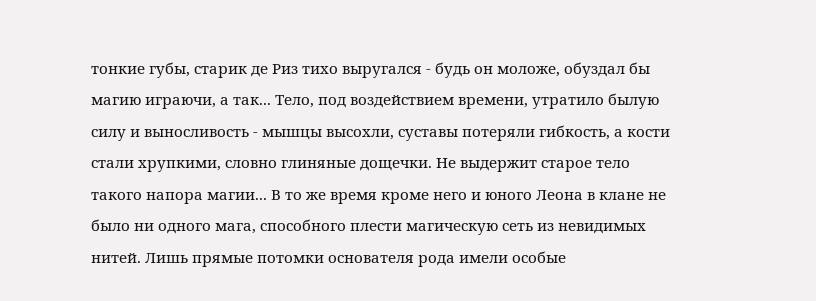тонкие губы, старик де Риз тихо выругался - будь он моложе, обуздал бы магию играючи, а так... Тело, под воздействием времени, утратило былую силу и выносливость - мышцы высохли, суставы потеряли гибкость, а кости стали хрупкими, словно глиняные дощечки. Не выдержит старое тело такого напора магии... В то же время кроме него и юного Леона в клане не было ни одного мага, способного плести магическую сеть из невидимых нитей. Лишь прямые потомки основателя рода имели особые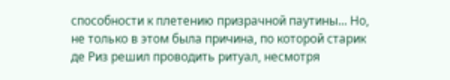способности к плетению призрачной паутины... Но, не только в этом была причина, по которой старик де Риз решил проводить ритуал, несмотря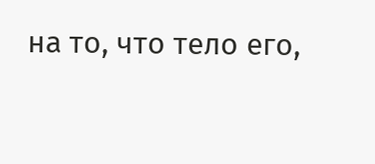на то, что тело его,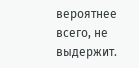вероятнее всего, не выдержит.